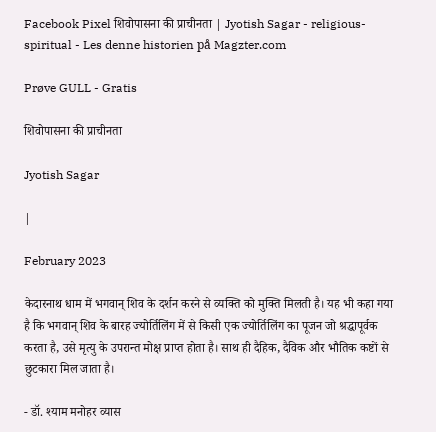Facebook Pixel शिवोपासना की प्राचीनता | Jyotish Sagar - religious-spiritual - Les denne historien på Magzter.com

Prøve GULL - Gratis

शिवोपासना की प्राचीनता

Jyotish Sagar

|

February 2023

केदारनाथ धाम में भगवान् शिव के दर्शन करने से व्यक्ति को मुक्ति मिलती है। यह भी कहा गया है कि भगवान् शिव के बारह ज्योर्तिलिंग में से किसी एक ज्योर्तिलिंग का पूजन जो श्रद्धापूर्वक करता है, उसे मृत्यु के उपरान्त मोक्ष प्राप्त होता है। साथ ही दैहिक, दैविक और भौतिक कष्टों से छुटकारा मिल जाता है।

- डॉ. श्याम मनोहर व्यास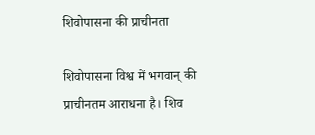शिवोपासना की प्राचीनता

शिवोपासना विश्व में भगवान् की प्राचीनतम आराधना है। शिव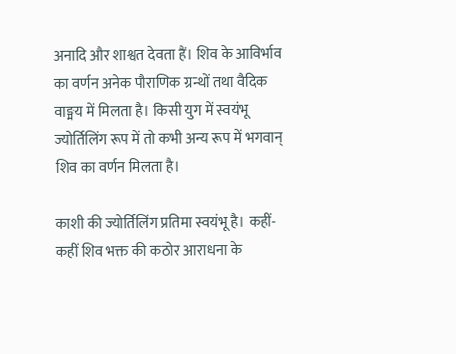अनादि और शाश्वत देवता हैं। शिव के आविर्भाव का वर्णन अनेक पौराणिक ग्रन्थों तथा वैदिक वाङ्मय में मिलता है। किसी युग में स्वयंभू ज्योर्तिलिंग रूप में तो कभी अन्य रूप में भगवान् शिव का वर्णन मिलता है।

काशी की ज्योर्तिलिंग प्रतिमा स्वयंभू है। कहीं-कहीं शिव भक्त की कठोर आराधना के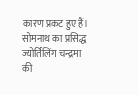कारण प्रकट हुए हैं। सोमनाथ का प्रसिद्ध ज्योर्तिलिंग चन्द्रमा की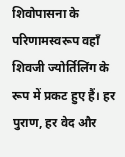शिवोपासना के परिणामस्वरूप वहाँ शिवजी ज्योर्तिलिंग के रूप में प्रकट हुए हैं। हर पुराण, हर वेद और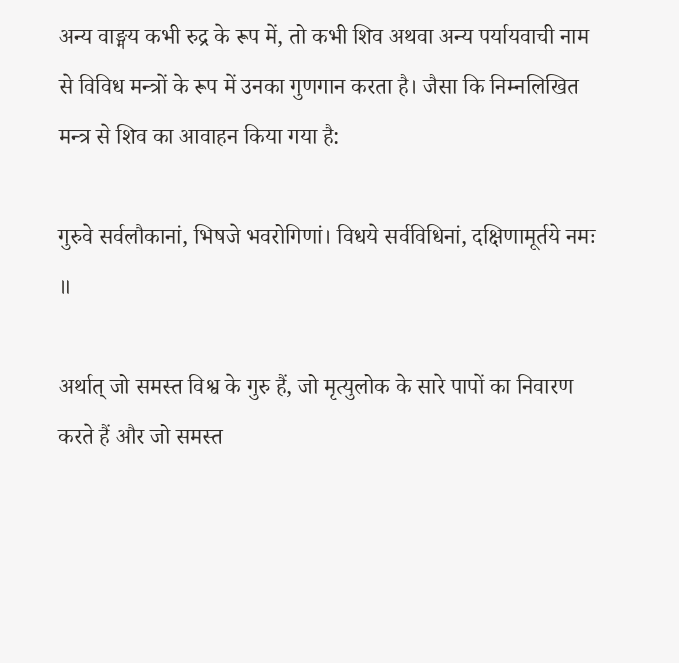अन्य वाङ्मय कभी रुद्र के रूप में, तो कभी शिव अथवा अन्य पर्यायवाची नाम से विविध मन्त्रों के रूप में उनका गुणगान करता है। जैसा कि निम्नलिखित मन्त्र से शिव का आवाहन किया गया है:

गुरुवे सर्वलौकानां, भिषजे भवरोगिणां। विधये सर्वविधिनां, दक्षिणामूर्तये नमः ॥

अर्थात् जो समस्त विश्व के गुरु हैं, जो मृत्युलोक के सारे पापों का निवारण करते हैं और जो समस्त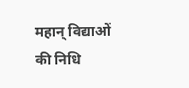महान् विद्याओं की निधि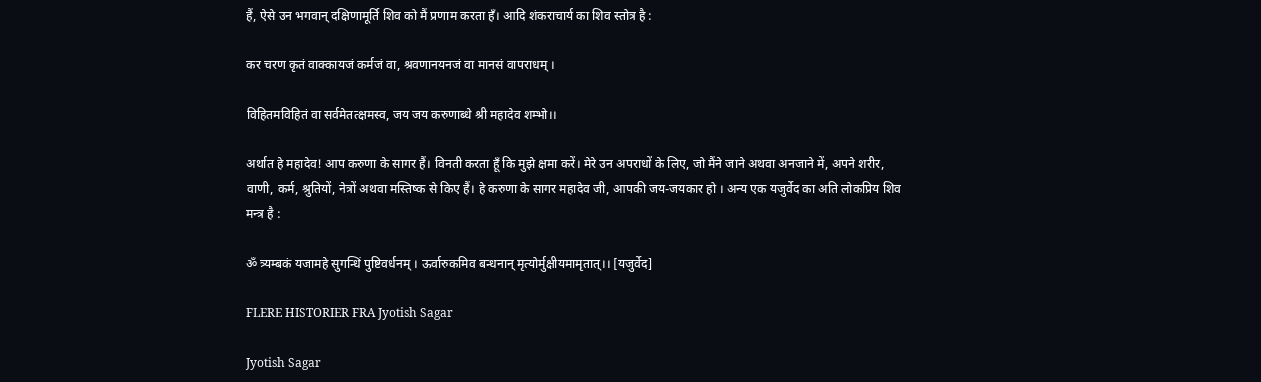हैं, ऐसे उन भगवान् दक्षिणामूर्ति शिव को मैं प्रणाम करता हँ। आदि शंकराचार्य का शिव स्तोत्र है :

कर चरण कृतं वाक्कायजं कर्मजं वा, श्रवणानयनजं वा मानसं वापराधम् ।

विहितमविहितं वा सर्वमेतत्क्षमस्व, जय जय करुणाब्धे श्री महादेव शम्भो।।

अर्थात हे महादेव! आप करुणा के सागर हैं। विनती करता हूँ कि मुझे क्षमा करें। मेरे उन अपराधों के लिए, जो मैंने जाने अथवा अनजाने में, अपने शरीर, वाणी, कर्म, श्रुतियों, नेत्रों अथवा मस्तिष्क से किए हैं। हे करुणा के सागर महादेव जी, आपकी जय-जयकार हो । अन्य एक यजुर्वेद का अति लोकप्रिय शिव मन्त्र है :

ॐ त्र्यम्बकं यजामहे सुगन्धिं पुष्टिवर्धनम् । ऊर्वारुकमिव बन्धनान् मृत्योर्मुक्षीयमामृतात्।। [यजुर्वेद]

FLERE HISTORIER FRA Jyotish Sagar

Jyotish Sagar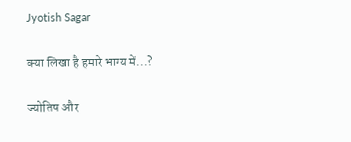Jyotish Sagar

क्या लिखा है हमारे भाग्य में...?

ज्योतिष और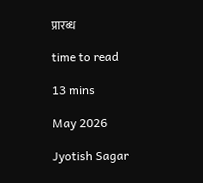प्रारब्ध

time to read

13 mins

May 2026

Jyotish Sagar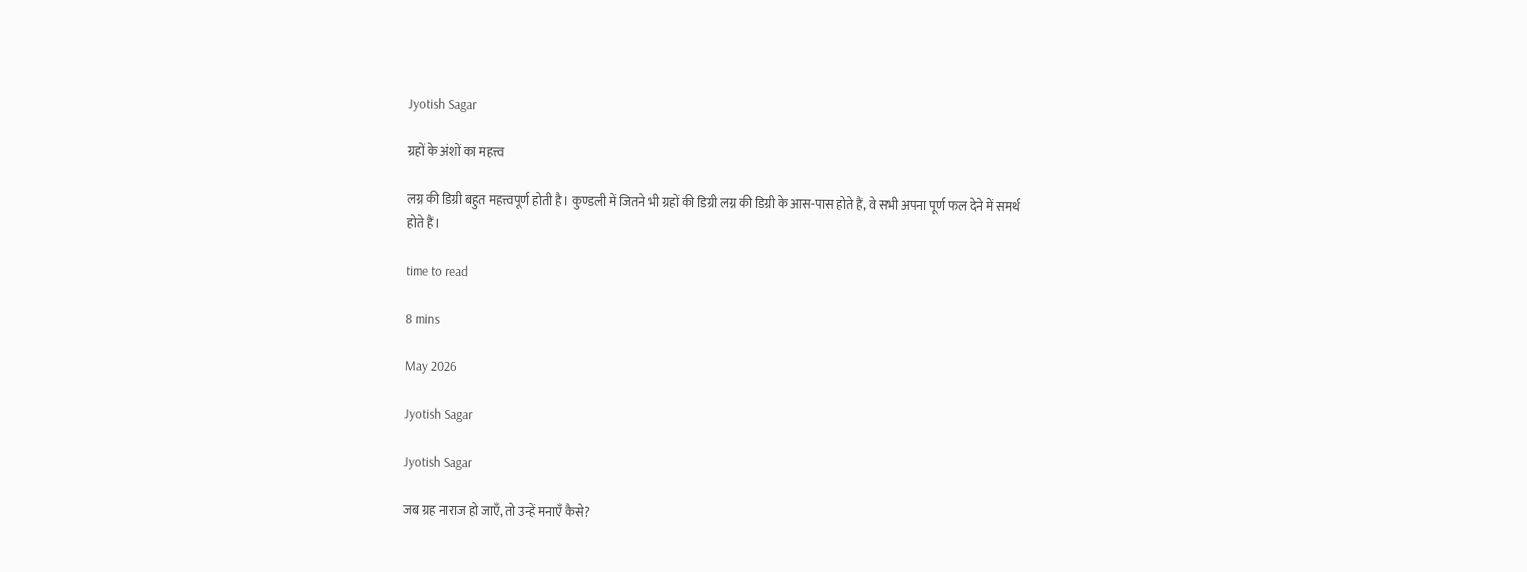Jyotish Sagar

ग्रहों के अंशों का महत्त्व

लग्न की डिग्री बहुत महत्त्वपूर्ण होती है। कुण्डली में जितने भी ग्रहों की डिग्री लग्न की डिग्री के आस-पास होते हैं, वे सभी अपना पूर्ण फल देने में समर्थ होते हैं।

time to read

8 mins

May 2026

Jyotish Sagar

Jyotish Sagar

जब ग्रह नाराज हो जाएँ, तो उन्हें मनाएँ कैसे?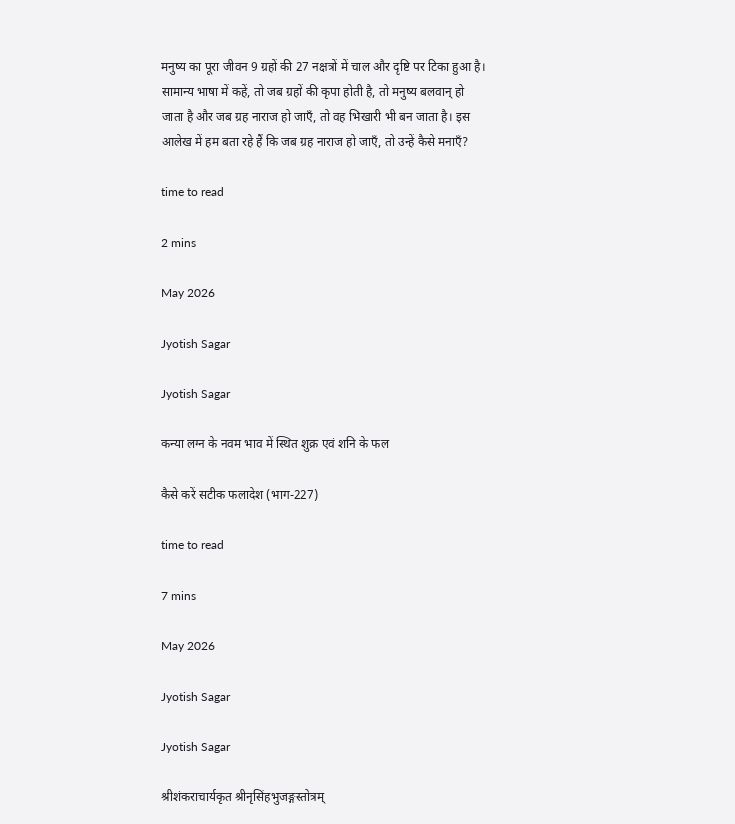मनुष्य का पूरा जीवन 9 ग्रहों की 27 नक्षत्रों में चाल और दृष्टि पर टिका हुआ है। सामान्य भाषा में कहें, तो जब ग्रहों की कृपा होती है, तो मनुष्य बलवान् हो जाता है और जब ग्रह नाराज हो जाएँ, तो वह भिखारी भी बन जाता है। इस आलेख में हम बता रहे हैं कि जब ग्रह नाराज हो जाएँ, तो उन्हें कैसे मनाएँ?

time to read

2 mins

May 2026

Jyotish Sagar

Jyotish Sagar

कन्या लग्न के नवम भाव में स्थित शुक्र एवं शनि के फल

कैसे करें सटीक फलादेश (भाग-227)

time to read

7 mins

May 2026

Jyotish Sagar

Jyotish Sagar

श्रीशंकराचार्यकृत श्रीनृसिंहभुजङ्गस्तोत्रम्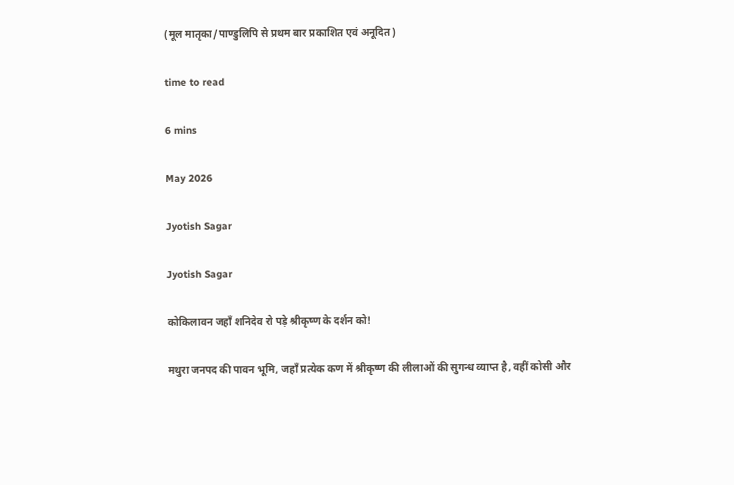(मूल मातृका/पाण्डुलिपि से प्रथम बार प्रकाशित एवं अनूदित)

time to read

6 mins

May 2026

Jyotish Sagar

Jyotish Sagar

कोकिलावन जहाँ शनिदेव रो पड़े श्रीकृष्ण के दर्शन को!

मथुरा जनपद की पावन भूमि, जहाँ प्रत्येक कण में श्रीकृष्ण की लीलाओं की सुगन्ध व्याप्त है, वहीं कोसी और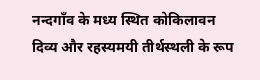नन्दगाँव के मध्य स्थित कोकिलावन दिव्य और रहस्यमयी तीर्थस्थली के रूप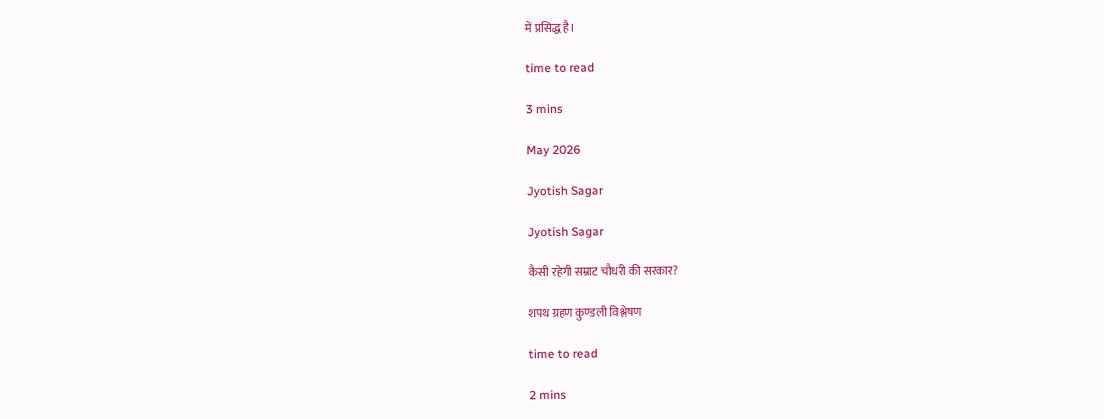में प्रसिद्ध है।

time to read

3 mins

May 2026

Jyotish Sagar

Jyotish Sagar

कैसी रहेगी सम्राट चौधरी की सरकार?

शपथ ग्रहण कुण्डली विश्लेषण

time to read

2 mins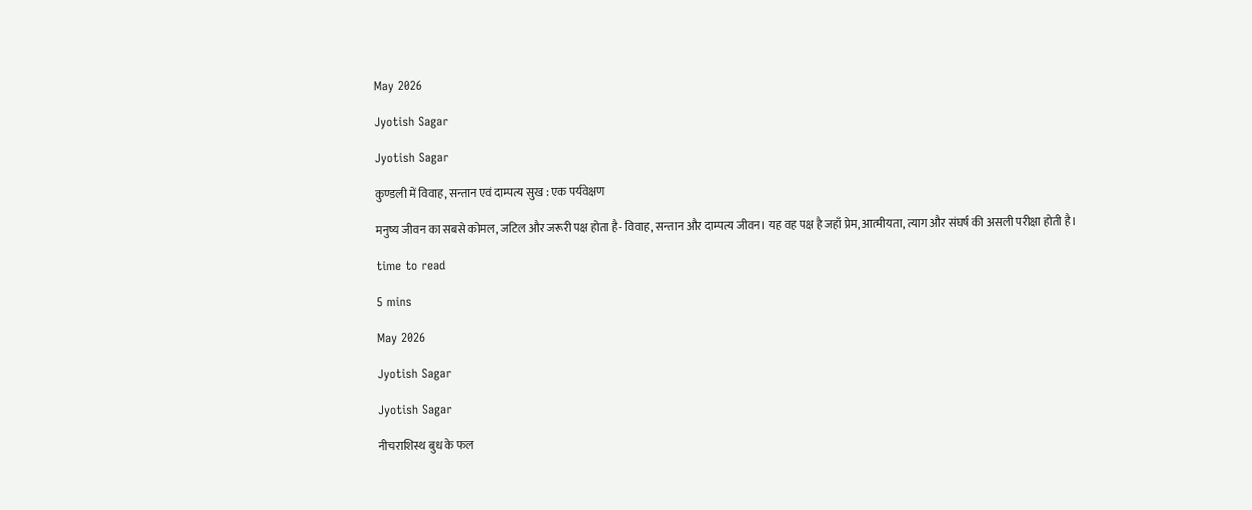May 2026

Jyotish Sagar

Jyotish Sagar

कुण्डली में विवाह, सन्तान एवं दाम्पत्य सुख : एक पर्यवेक्षण

मनुष्य जीवन का सबसे कोमल, जटिल और जरूरी पक्ष होता है- विवाह, सन्तान और दाम्पत्य जीवन। यह वह पक्ष है जहाँ प्रेम, आत्मीयता, त्याग और संघर्ष की असली परीक्षा होती है।

time to read

5 mins

May 2026

Jyotish Sagar

Jyotish Sagar

नीचराशिस्थ बुध के फल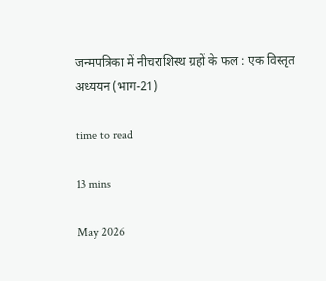जन्मपत्रिका में नीचराशिस्थ ग्रहों के फल : एक विस्तृत अध्ययन (भाग-21)

time to read

13 mins

May 2026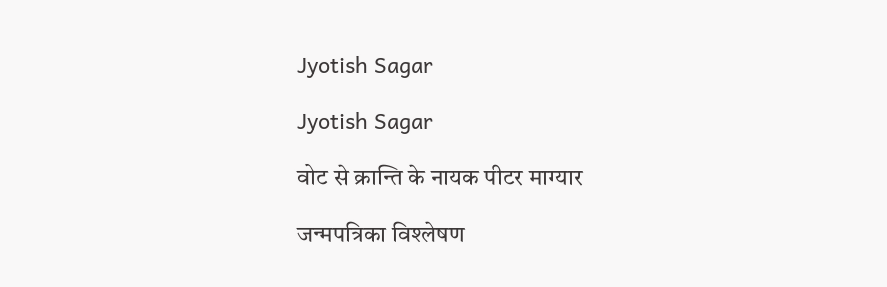Jyotish Sagar

Jyotish Sagar

वोट से क्रान्ति के नायक पीटर माग्यार

जन्मपत्रिका विश्लेषण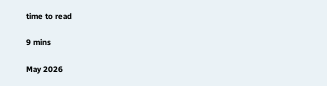time to read

9 mins

May 2026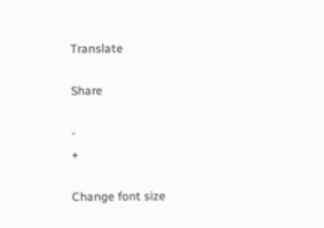Translate

Share

-
+

Change font size